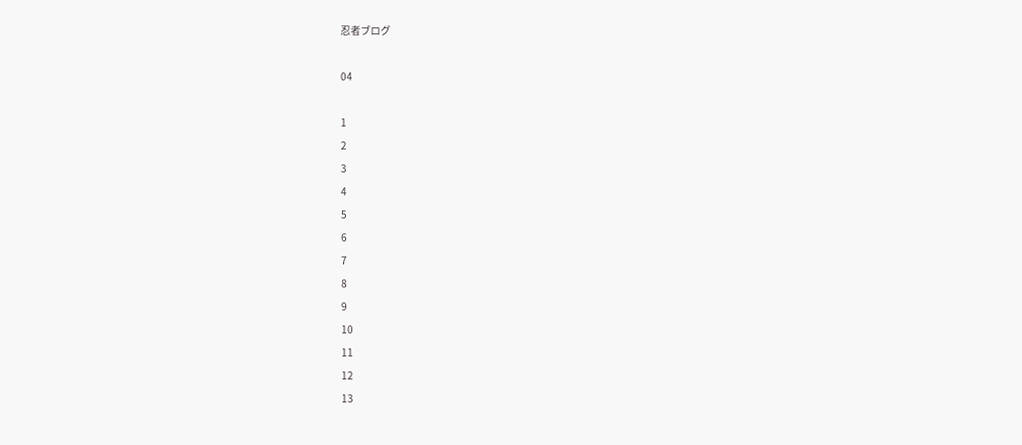忍者ブログ

04

1
2
3
4
5
6
7
8
9
10
11
12
13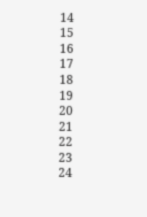14
15
16
17
18
19
20
21
22
23
24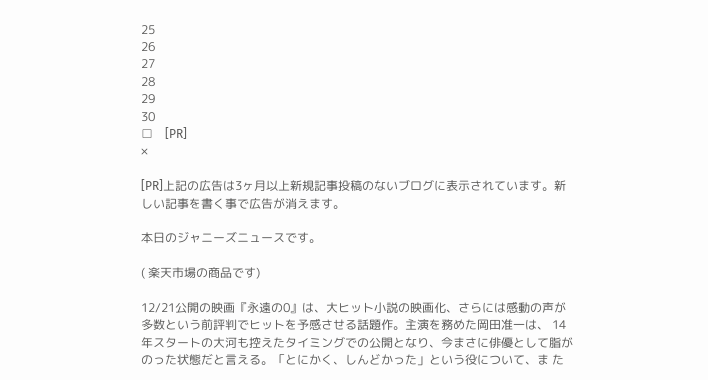25
26
27
28
29
30
□    [PR]
×

[PR]上記の広告は3ヶ月以上新規記事投稿のないブログに表示されています。新しい記事を書く事で広告が消えます。

本日のジャニーズニュースです。

( 楽天市場の商品です)

12/21公開の映画『永遠の0』は、大ヒット小説の映画化、さらには感動の声が多数という前評判でヒットを予感させる話題作。主演を務めた岡田准一は、 14年スタートの大河も控えたタイミングでの公開となり、今まさに俳優として脂がのった状態だと言える。「とにかく、しんどかった」という役について、ま た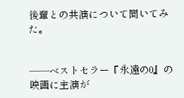後輩との共演について聞いてみた。


――ベストセラー『永遠の0』の映画に主演が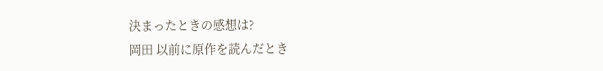決まったときの感想は?
岡田 以前に原作を読んだとき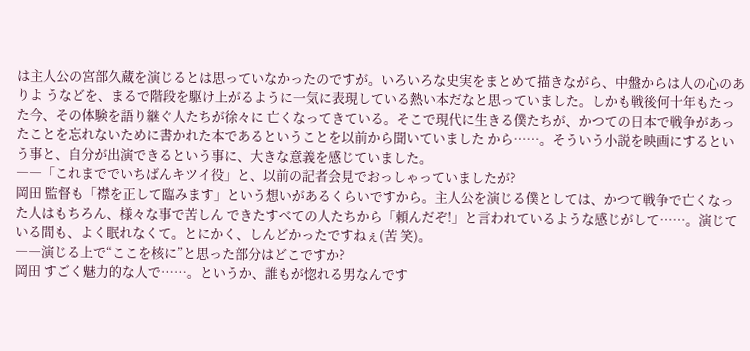は主人公の宮部久蔵を演じるとは思っていなかったのですが。いろいろな史実をまとめて描きながら、中盤からは人の心のありよ うなどを、まるで階段を駆け上がるように一気に表現している熱い本だなと思っていました。しかも戦後何十年もたった今、その体験を語り継ぐ人たちが徐々に 亡くなってきている。そこで現代に生きる僕たちが、かつての日本で戦争があったことを忘れないために書かれた本であるということを以前から聞いていました から……。そういう小説を映画にするという事と、自分が出演できるという事に、大きな意義を感じていました。
――「これまででいちばんキツイ役」と、以前の記者会見でおっしゃっていましたが?
岡田 監督も「襟を正して臨みます」という想いがあるくらいですから。主人公を演じる僕としては、かつて戦争で亡くなった人はもちろん、様々な事で苦しん できたすべての人たちから「頼んだぞ!」と言われているような感じがして……。演じている間も、よく眠れなくて。とにかく、しんどかったですねぇ(苦 笑)。
――演じる上で“ここを核に”と思った部分はどこですか?
岡田 すごく魅力的な人で……。というか、誰もが惚れる男なんです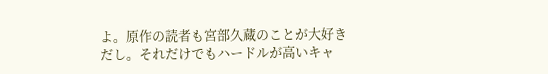よ。原作の読者も宮部久蔵のことが大好きだし。それだけでもハードルが高いキャ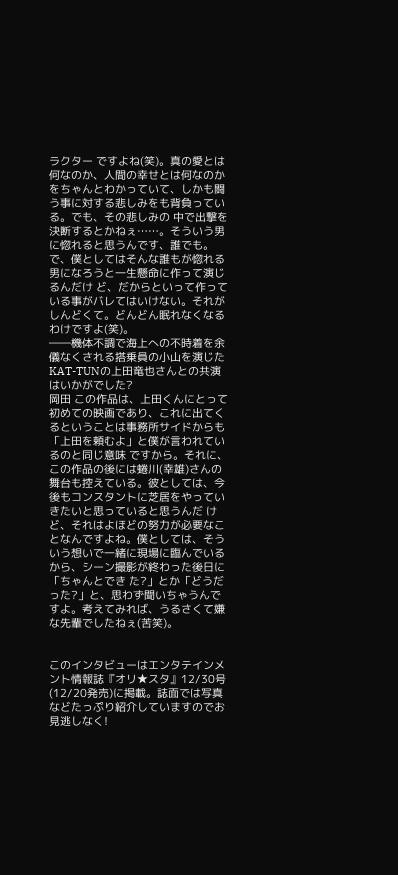ラクター ですよね(笑)。真の愛とは何なのか、人間の幸せとは何なのかをちゃんとわかっていて、しかも闘う事に対する悲しみをも背負っている。でも、その悲しみの 中で出撃を決断するとかねぇ……。そういう男に惚れると思うんです、誰でも。で、僕としてはそんな誰もが惚れる男になろうと一生懸命に作って演じるんだけ ど、だからといって作っている事がバレてはいけない。それがしんどくて。どんどん眠れなくなるわけですよ(笑)。
――機体不調で海上への不時着を余儀なくされる搭乗員の小山を演じたKAT-TUNの上田竜也さんとの共演はいかがでした?
岡田 この作品は、上田くんにとって初めての映画であり、これに出てくるということは事務所サイドからも「上田を頼むよ」と僕が言われているのと同じ意味 ですから。それに、この作品の後には蜷川(幸雄)さんの舞台も控えている。彼としては、今後もコンスタントに芝居をやっていきたいと思っていると思うんだ けど、それはよほどの努力が必要なことなんですよね。僕としては、そういう想いで一緒に現場に臨んでいるから、シーン撮影が終わった後日に「ちゃんとでき た?」とか「どうだった?」と、思わず聞いちゃうんですよ。考えてみれば、うるさくて嫌な先輩でしたねぇ(苦笑)。


このインタビューはエンタテインメント情報誌『オリ★スタ』12/30号(12/20発売)に掲載。誌面では写真などたっぷり紹介していますのでお見逃しなく!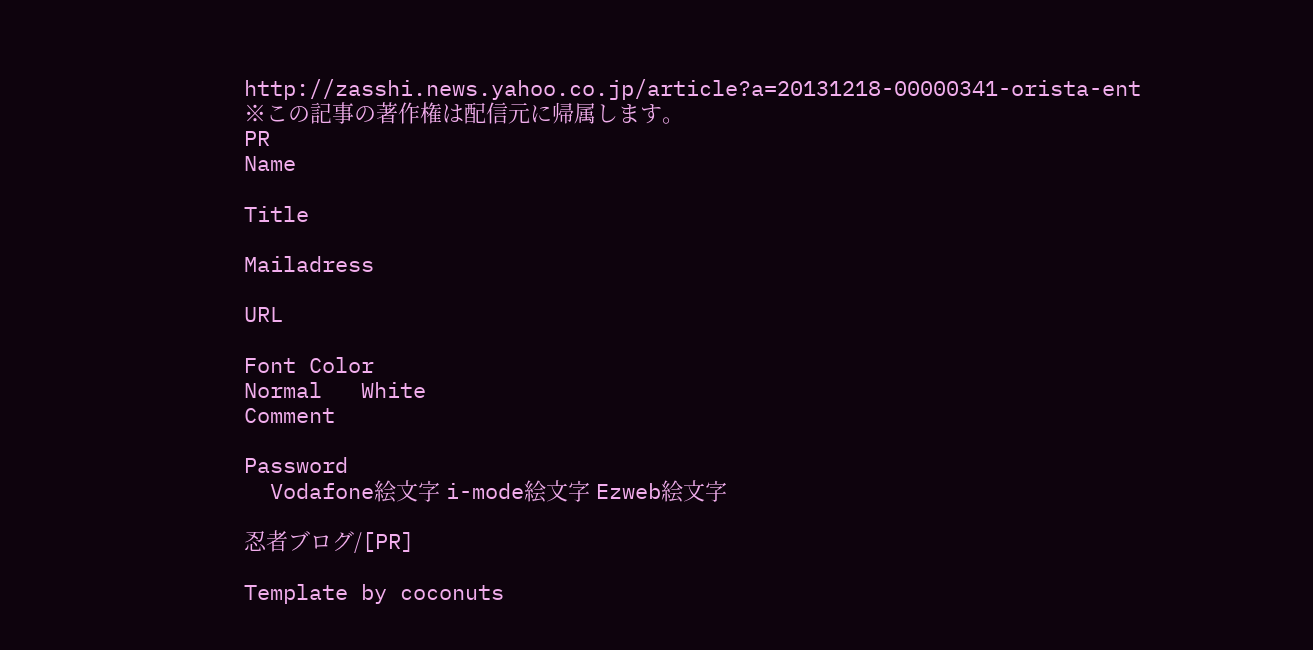http://zasshi.news.yahoo.co.jp/article?a=20131218-00000341-orista-ent
※この記事の著作権は配信元に帰属します。
PR
Name

Title

Mailadress

URL

Font Color
Normal   White
Comment

Password
  Vodafone絵文字 i-mode絵文字 Ezweb絵文字

忍者ブログ/[PR]

Template by coconuts